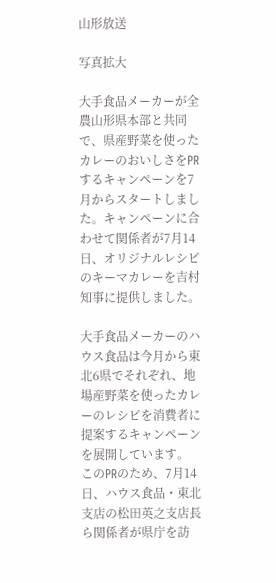山形放送

写真拡大

大手食品メーカーが全農山形県本部と共同で、県産野菜を使ったカレーのおいしさをPRするキャンペーンを7月からスタートしました。キャンペーンに合わせて関係者が7月14日、オリジナルレシピのキーマカレーを吉村知事に提供しました。

大手食品メーカーのハウス食品は今月から東北6県でそれぞれ、地場産野菜を使ったカレーのレシピを消費者に提案するキャンペーンを展開しています。
このPRのため、7月14日、ハウス食品・東北支店の松田英之支店長ら関係者が県庁を訪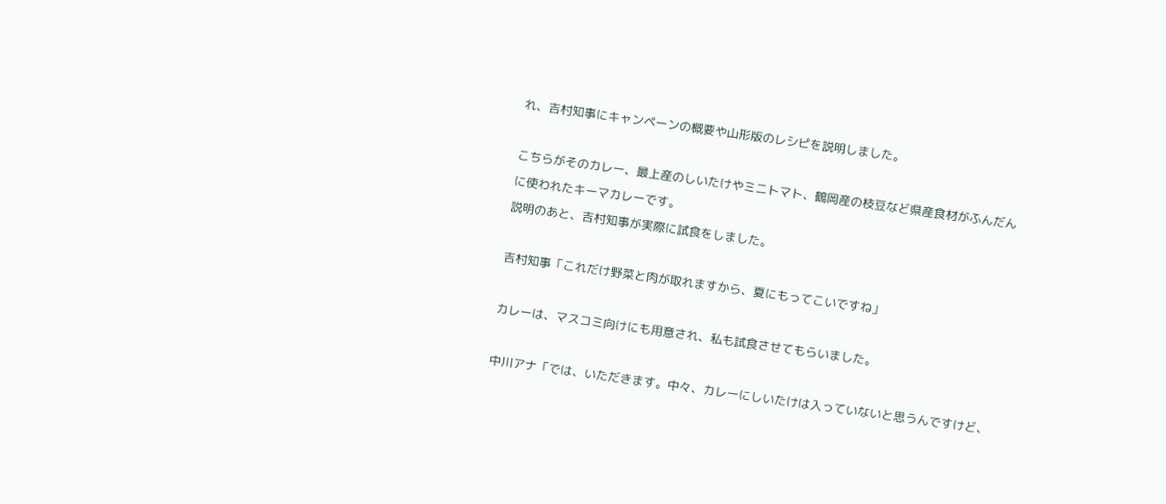れ、吉村知事にキャンペーンの概要や山形版のレシピを説明しました。

こちらがそのカレー、最上産のしいたけやミニトマト、鶴岡産の枝豆など県産食材がふんだんに使われたキーマカレーです。
説明のあと、吉村知事が実際に試食をしました。

吉村知事「これだけ野菜と肉が取れますから、夏にもってこいですね」

カレーは、マスコミ向けにも用意され、私も試食させてもらいました。

中川アナ「では、いただきます。中々、カレーにしいたけは入っていないと思うんですけど、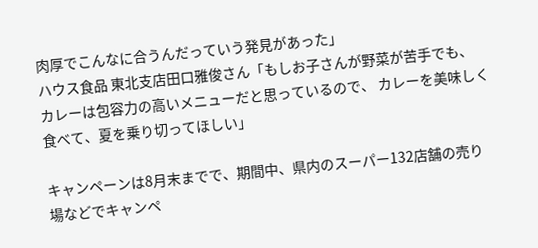肉厚でこんなに合うんだっていう発見があった」
ハウス食品 東北支店田口雅俊さん「もしお子さんが野菜が苦手でも、 カレーは包容力の高いメニューだと思っているので、 カレーを美味しく食べて、夏を乗り切ってほしい」

キャンペーンは8月末までで、期間中、県内のスーパー132店舗の売り場などでキャンペ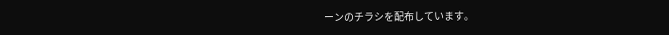ーンのチラシを配布しています。